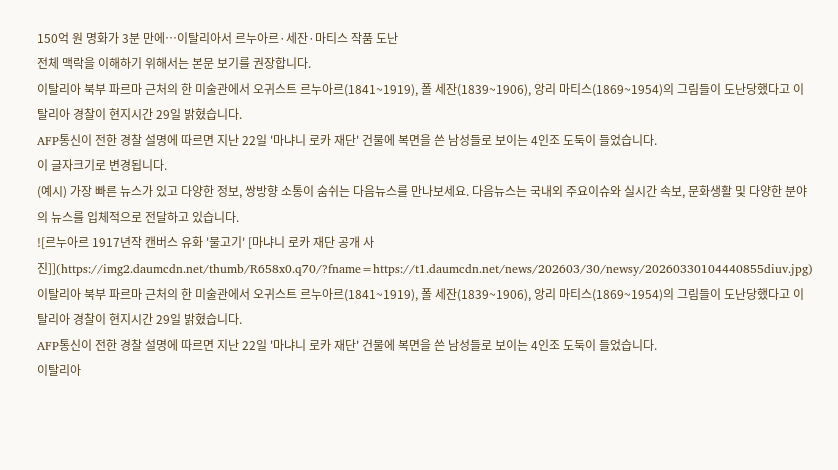150억 원 명화가 3분 만에…이탈리아서 르누아르·세잔·마티스 작품 도난
전체 맥락을 이해하기 위해서는 본문 보기를 권장합니다.
이탈리아 북부 파르마 근처의 한 미술관에서 오귀스트 르누아르(1841~1919), 폴 세잔(1839~1906), 앙리 마티스(1869~1954)의 그림들이 도난당했다고 이탈리아 경찰이 현지시간 29일 밝혔습니다.
AFP통신이 전한 경찰 설명에 따르면 지난 22일 '마냐니 로카 재단' 건물에 복면을 쓴 남성들로 보이는 4인조 도둑이 들었습니다.
이 글자크기로 변경됩니다.
(예시) 가장 빠른 뉴스가 있고 다양한 정보, 쌍방향 소통이 숨쉬는 다음뉴스를 만나보세요. 다음뉴스는 국내외 주요이슈와 실시간 속보, 문화생활 및 다양한 분야의 뉴스를 입체적으로 전달하고 있습니다.
![르누아르 1917년작 캔버스 유화 '물고기' [마냐니 로카 재단 공개 사진]](https://img2.daumcdn.net/thumb/R658x0.q70/?fname=https://t1.daumcdn.net/news/202603/30/newsy/20260330104440855diuv.jpg)
이탈리아 북부 파르마 근처의 한 미술관에서 오귀스트 르누아르(1841~1919), 폴 세잔(1839~1906), 앙리 마티스(1869~1954)의 그림들이 도난당했다고 이탈리아 경찰이 현지시간 29일 밝혔습니다.
AFP통신이 전한 경찰 설명에 따르면 지난 22일 '마냐니 로카 재단' 건물에 복면을 쓴 남성들로 보이는 4인조 도둑이 들었습니다.
이탈리아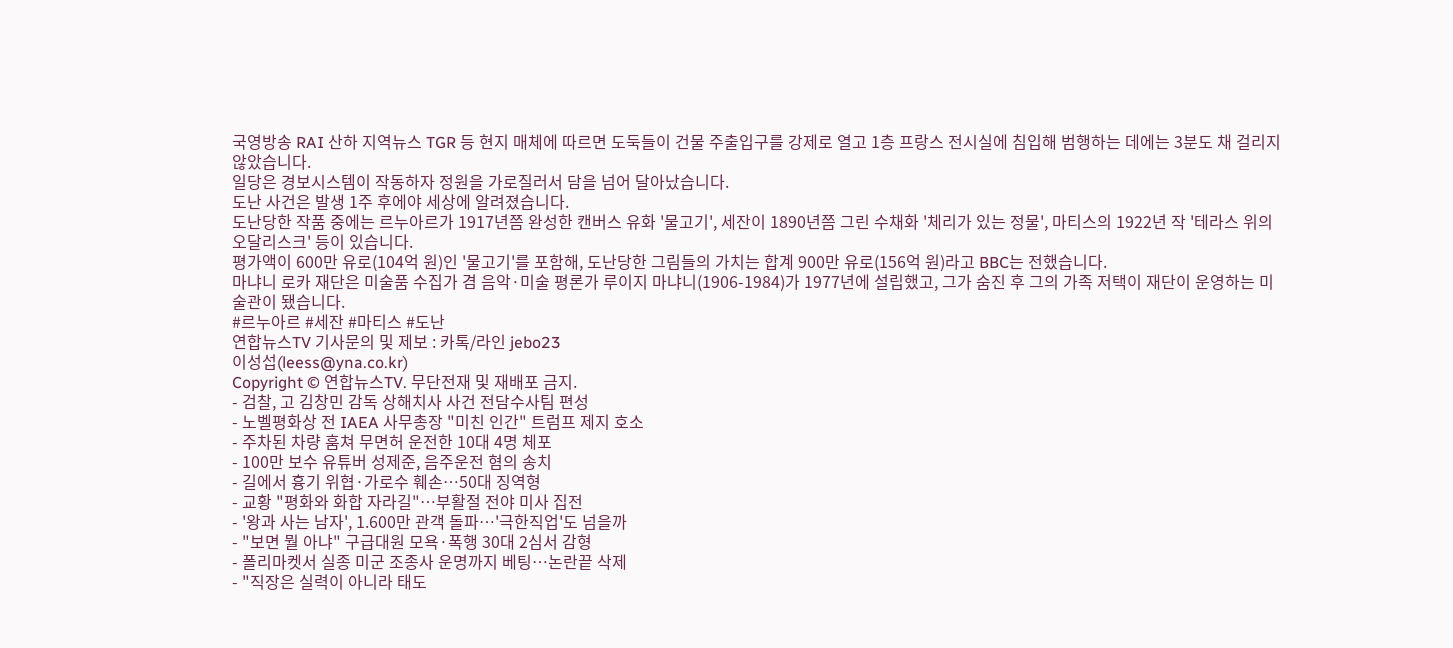국영방송 RAI 산하 지역뉴스 TGR 등 현지 매체에 따르면 도둑들이 건물 주출입구를 강제로 열고 1층 프랑스 전시실에 침입해 범행하는 데에는 3분도 채 걸리지 않았습니다.
일당은 경보시스템이 작동하자 정원을 가로질러서 담을 넘어 달아났습니다.
도난 사건은 발생 1주 후에야 세상에 알려졌습니다.
도난당한 작품 중에는 르누아르가 1917년쯤 완성한 캔버스 유화 '물고기', 세잔이 1890년쯤 그린 수채화 '체리가 있는 정물', 마티스의 1922년 작 '테라스 위의 오달리스크' 등이 있습니다.
평가액이 600만 유로(104억 원)인 '물고기'를 포함해, 도난당한 그림들의 가치는 합계 900만 유로(156억 원)라고 BBC는 전했습니다.
마냐니 로카 재단은 미술품 수집가 겸 음악·미술 평론가 루이지 마냐니(1906-1984)가 1977년에 설립했고, 그가 숨진 후 그의 가족 저택이 재단이 운영하는 미술관이 됐습니다.
#르누아르 #세잔 #마티스 #도난
연합뉴스TV 기사문의 및 제보 : 카톡/라인 jebo23
이성섭(leess@yna.co.kr)
Copyright © 연합뉴스TV. 무단전재 및 재배포 금지.
- 검찰, 고 김창민 감독 상해치사 사건 전담수사팀 편성
- 노벨평화상 전 IAEA 사무총장 "미친 인간" 트럼프 제지 호소
- 주차된 차량 훔쳐 무면허 운전한 10대 4명 체포
- 100만 보수 유튜버 성제준, 음주운전 혐의 송치
- 길에서 흉기 위협·가로수 훼손…50대 징역형
- 교황 "평화와 화합 자라길"…부활절 전야 미사 집전
- '왕과 사는 남자', 1.600만 관객 돌파…'극한직업'도 넘을까
- "보면 뭘 아냐" 구급대원 모욕·폭행 30대 2심서 감형
- 폴리마켓서 실종 미군 조종사 운명까지 베팅…논란끝 삭제
- "직장은 실력이 아니라 태도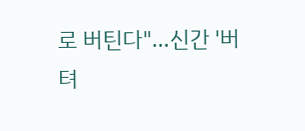로 버틴다"…신간 '버텨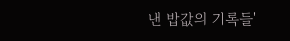낸 밥값의 기록들'